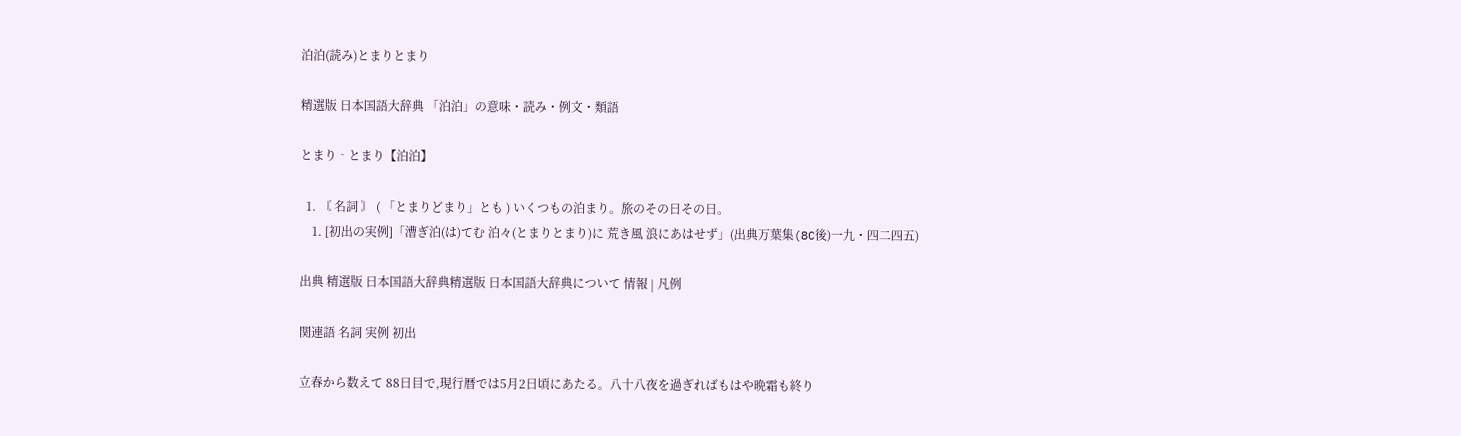泊泊(読み)とまりとまり

精選版 日本国語大辞典 「泊泊」の意味・読み・例文・類語

とまり‐とまり【泊泊】

  1. 〘 名詞 〙 ( 「とまりどまり」とも ) いくつもの泊まり。旅のその日その日。
    1. [初出の実例]「漕ぎ泊(は)てむ 泊々(とまりとまり)に 荒き風 浪にあはせず」(出典万葉集(8C後)一九・四二四五)

出典 精選版 日本国語大辞典精選版 日本国語大辞典について 情報 | 凡例

関連語 名詞 実例 初出

立春から数えて 88日目で,現行暦では5月2日頃にあたる。八十八夜を過ぎればもはや晩霜も終り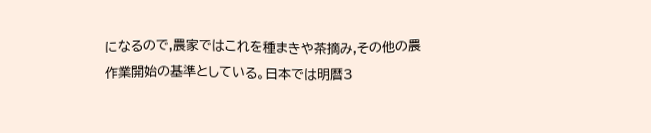になるので,農家ではこれを種まきや茶摘み,その他の農作業開始の基準としている。日本では明暦3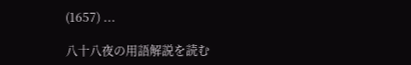(1657) ...

八十八夜の用語解説を読む